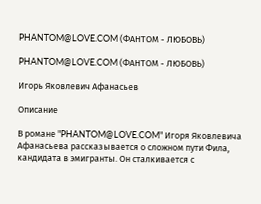PHANTOM@LOVE.COM (ФАНТОМ - ЛЮБОВЬ)

PHANTOM@LOVE.COM (ФАНТОМ - ЛЮБОВЬ)

Игорь Яковлевич Афанасьев

Описание

В романе "PHANTOM@LOVE.COM" Игоря Яковлевича Афанасьева рассказывается о сложном пути Фила, кандидата в эмигранты. Он сталкивается с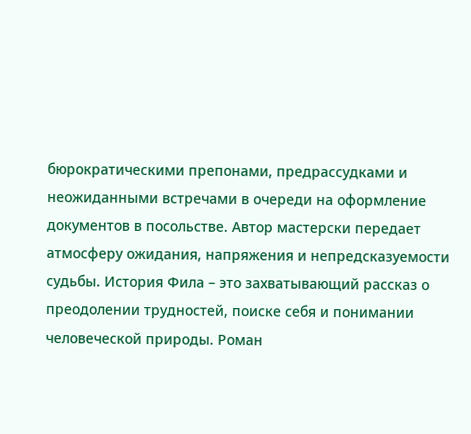бюрократическими препонами, предрассудками и неожиданными встречами в очереди на оформление документов в посольстве. Автор мастерски передает атмосферу ожидания, напряжения и непредсказуемости судьбы. История Фила – это захватывающий рассказ о преодолении трудностей, поиске себя и понимании человеческой природы. Роман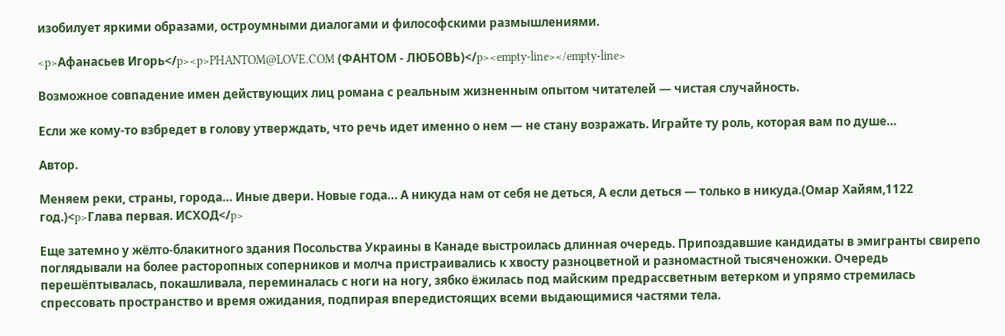изобилует яркими образами, остроумными диалогами и философскими размышлениями.

<p>Афанасьев Игорь</p><p>PHANTOM@LOVE.COM (ФАНТОМ - ЛЮБОВЬ)</p><empty-line></empty-line>

Возможное совпадение имен действующих лиц романа с реальным жизненным опытом читателей — чистая случайность.

Если же кому-то взбредет в голову утверждать, что речь идет именно о нем — не стану возражать. Играйте ту роль, которая вам по душе…

Автор.

Меняем реки, страны, города… Иные двери. Новые года… А никуда нам от себя не деться, А если деться — только в никуда.(Омар Хайям,1122 год.)<p>Глава первая. ИСХОД</p>

Еще затемно у жёлто-блакитного здания Посольства Украины в Канаде выстроилась длинная очередь. Припоздавшие кандидаты в эмигранты свирепо поглядывали на более расторопных соперников и молча пристраивались к хвосту разноцветной и разномастной тысяченожки. Очередь перешёптывалась, покашливала, переминалась с ноги на ногу, зябко ёжилась под майским предрассветным ветерком и упрямо стремилась спрессовать пространство и время ожидания, подпирая впередистоящих всеми выдающимися частями тела.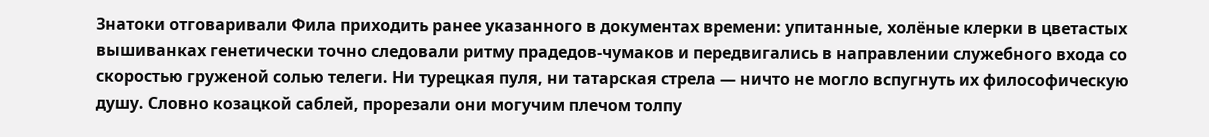Знатоки отговаривали Фила приходить ранее указанного в документах времени: упитанные, холёные клерки в цветастых вышиванках генетически точно следовали ритму прадедов-чумаков и передвигались в направлении служебного входа со скоростью груженой солью телеги. Ни турецкая пуля, ни татарская стрела — ничто не могло вспугнуть их философическую душу. Словно козацкой саблей, прорезали они могучим плечом толпу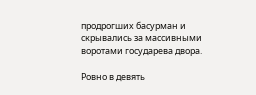продрогших басурман и скрывались за массивными воротами государева двора.

Ровно в девять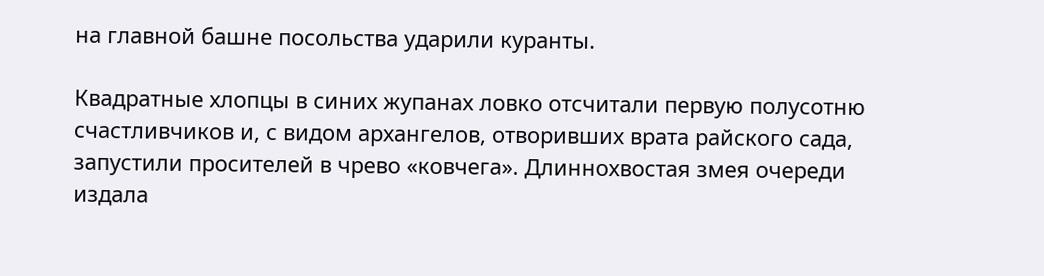на главной башне посольства ударили куранты.

Квадратные хлопцы в синих жупанах ловко отсчитали первую полусотню счастливчиков и, с видом архангелов, отворивших врата райского сада, запустили просителей в чрево «ковчега». Длиннохвостая змея очереди издала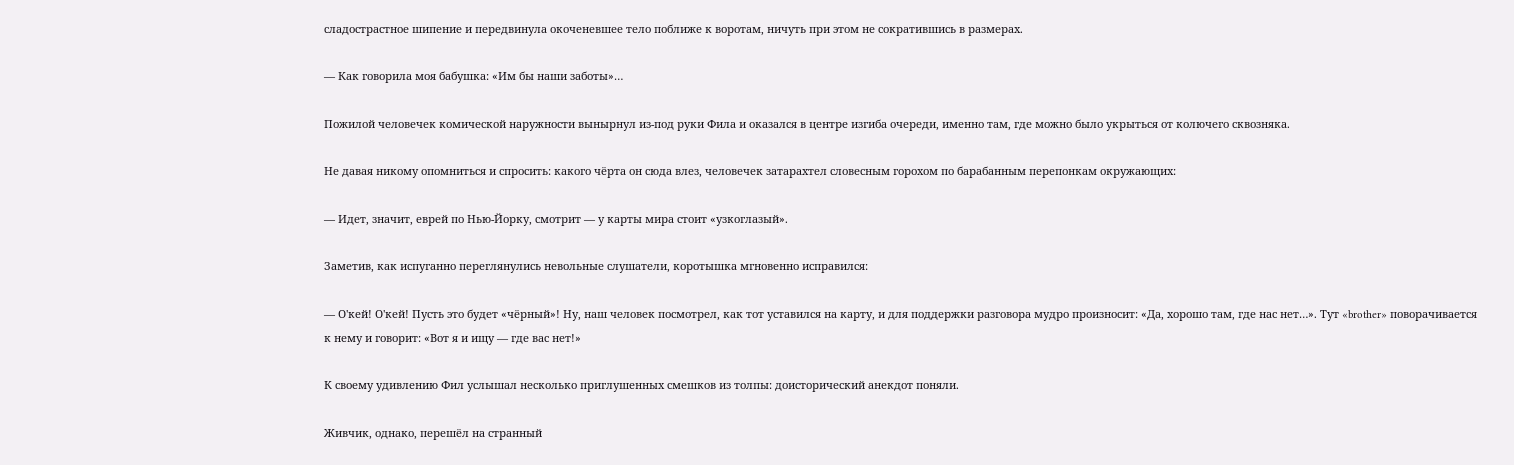сладострастное шипение и передвинула окоченевшее тело поближе к воротам, ничуть при этом не сократившись в размерах.

— Как говорила моя бабушка: «Им бы наши заботы»…

Пожилой человечек комической наружности вынырнул из-под руки Фила и оказался в центре изгиба очереди, именно там, где можно было укрыться от колючего сквозняка.

Не давая никому опомниться и спросить: какого чёрта он сюда влез, человечек затарахтел словесным горохом по барабанным перепонкам окружающих:

— Идет, значит, еврей по Нью-Йорку, смотрит — у карты мира стоит «узкоглазый».

Заметив, как испуганно переглянулись невольные слушатели, коротышка мгновенно исправился:

— О'кей! О'кей! Пусть это будет «чёрный»! Ну, наш человек посмотрел, как тот уставился на карту, и для поддержки разговора мудро произносит: «Да, хорошо там, где нас нет…». Тут «brother» поворачивается к нему и говорит: «Вот я и ищу — где вас нет!»

К своему удивлению Фил услышал несколько приглушенных смешков из толпы: доисторический анекдот поняли.

Живчик, однако, перешёл на странный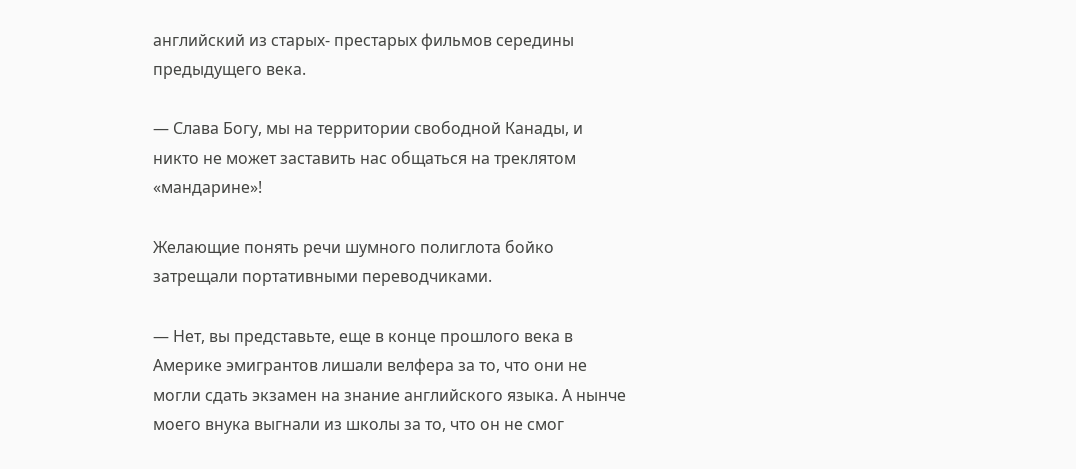английский из старых- престарых фильмов середины предыдущего века.

— Слава Богу, мы на территории свободной Канады, и никто не может заставить нас общаться на треклятом «мандарине»!

Желающие понять речи шумного полиглота бойко затрещали портативными переводчиками.

— Нет, вы представьте, еще в конце прошлого века в Америке эмигрантов лишали велфера за то, что они не могли сдать экзамен на знание английского языка. А нынче моего внука выгнали из школы за то, что он не смог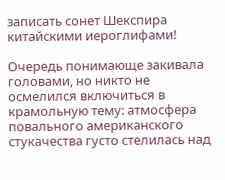записать сонет Шекспира китайскими иероглифами!

Очередь понимающе закивала головами, но никто не осмелился включиться в крамольную тему: атмосфера повального американского стукачества густо стелилась над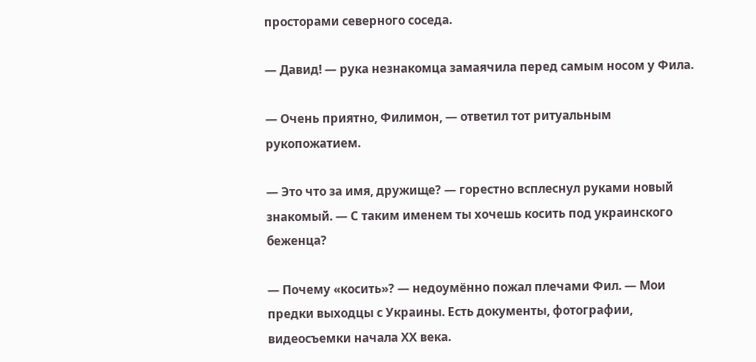просторами северного соседа.

— Давид! — рука незнакомца замаячила перед самым носом у Фила.

— Очень приятно, Филимон, — ответил тот ритуальным рукопожатием.

— Это что за имя, дружище? — горестно всплеснул руками новый знакомый. — С таким именем ты хочешь косить под украинского беженца?

— Почему «косить»? — недоумённо пожал плечами Фил. — Мои предки выходцы с Украины. Есть документы, фотографии, видеосъемки начала ХХ века.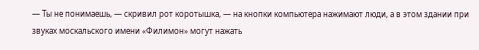— Ты не понимаешь, — скривил рот коротышка, — на кнопки компьютера нажимают люди, а в этом здании при звуках москальского имени «Филимон» могут нажать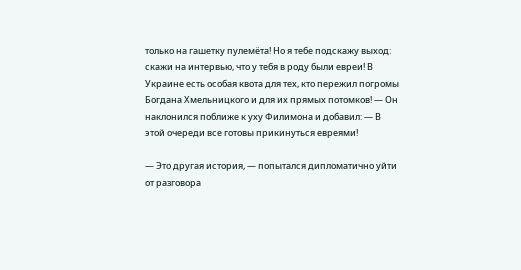только на гашетку пулемёта! Но я тебе подскажу выход: скажи на интервью, что у тебя в роду были евреи! В Украине есть особая квота для тех, кто пережил погромы Богдана Хмельницкого и для их прямых потомков! — Он наклонился поближе к уху Филимона и добавил: — В этой очереди все готовы прикинуться евреями!

— Это другая история, — попытался дипломатично уйти от разговора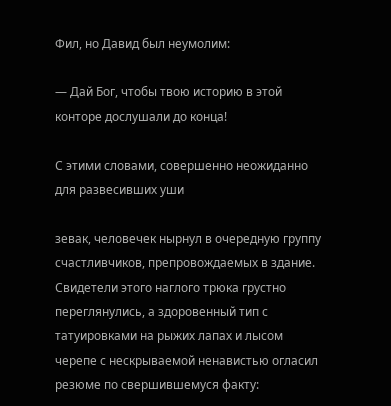Фил, но Давид был неумолим:

— Дай Бог, чтобы твою историю в этой конторе дослушали до конца!

С этими словами, совершенно неожиданно для развесивших уши

зевак, человечек нырнул в очередную группу счастливчиков, препровождаемых в здание. Свидетели этого наглого трюка грустно переглянулись, а здоровенный тип с татуировками на рыжих лапах и лысом черепе с нескрываемой ненавистью огласил резюме по свершившемуся факту: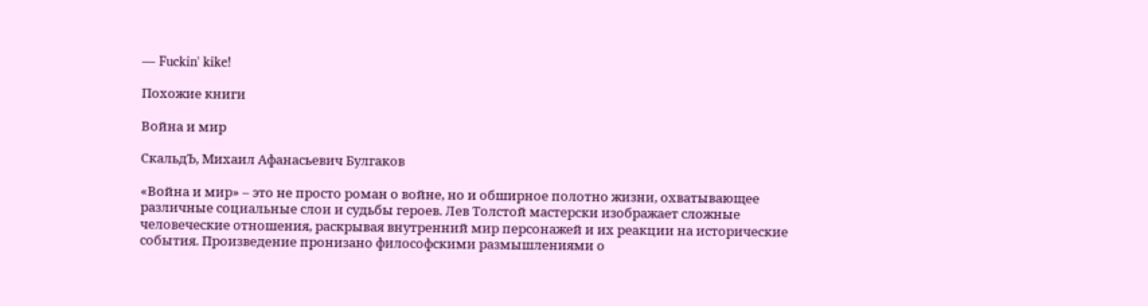— Fuckin' kike!

Похожие книги

Война и мир

СкальдЪ, Михаил Афанасьевич Булгаков

«Война и мир» – это не просто роман о войне, но и обширное полотно жизни, охватывающее различные социальные слои и судьбы героев. Лев Толстой мастерски изображает сложные человеческие отношения, раскрывая внутренний мир персонажей и их реакции на исторические события. Произведение пронизано философскими размышлениями о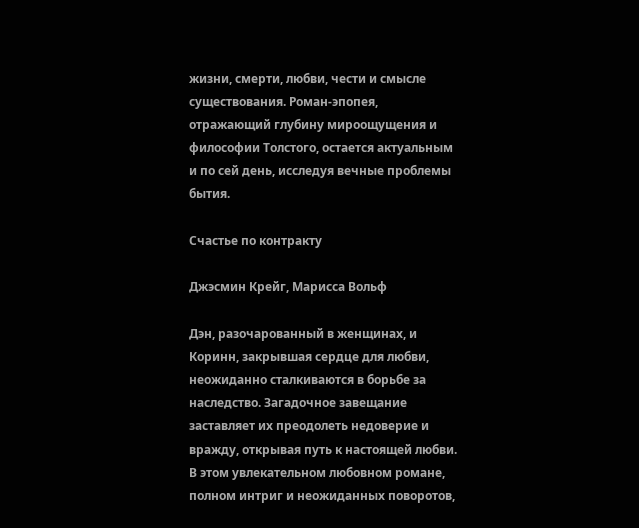жизни, смерти, любви, чести и смысле существования. Роман-эпопея, отражающий глубину мироощущения и философии Толстого, остается актуальным и по сей день, исследуя вечные проблемы бытия.

Счастье по контракту

Джэсмин Крейг, Марисса Вольф

Дэн, разочарованный в женщинах, и Коринн, закрывшая сердце для любви, неожиданно сталкиваются в борьбе за наследство. Загадочное завещание заставляет их преодолеть недоверие и вражду, открывая путь к настоящей любви. В этом увлекательном любовном романе, полном интриг и неожиданных поворотов,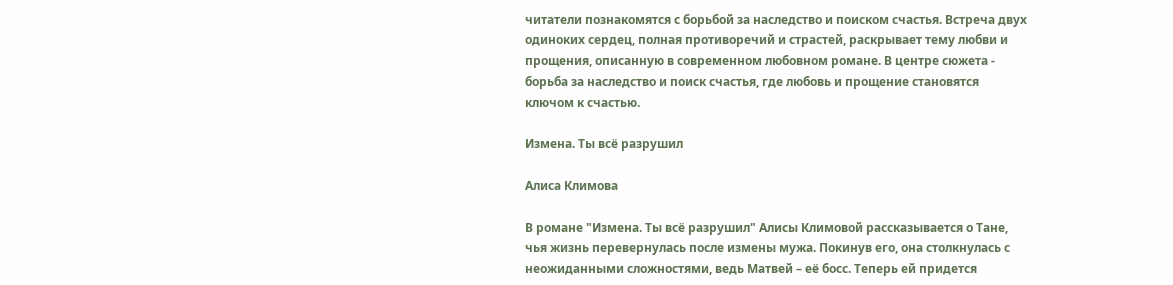читатели познакомятся с борьбой за наследство и поиском счастья. Встреча двух одиноких сердец, полная противоречий и страстей, раскрывает тему любви и прощения, описанную в современном любовном романе. В центре сюжета - борьба за наследство и поиск счастья, где любовь и прощение становятся ключом к счастью.

Измена. Ты всё разрушил

Алиса Климова

В романе "Измена. Ты всё разрушил" Алисы Климовой рассказывается о Тане, чья жизнь перевернулась после измены мужа. Покинув его, она столкнулась с неожиданными сложностями, ведь Матвей – её босс. Теперь ей придется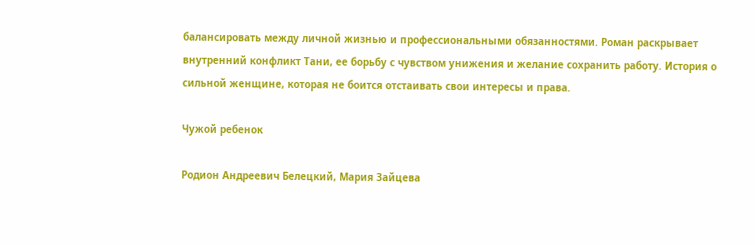балансировать между личной жизнью и профессиональными обязанностями. Роман раскрывает внутренний конфликт Тани, ее борьбу с чувством унижения и желание сохранить работу. История о сильной женщине, которая не боится отстаивать свои интересы и права.

Чужой ребенок

Родион Андреевич Белецкий, Мария Зайцева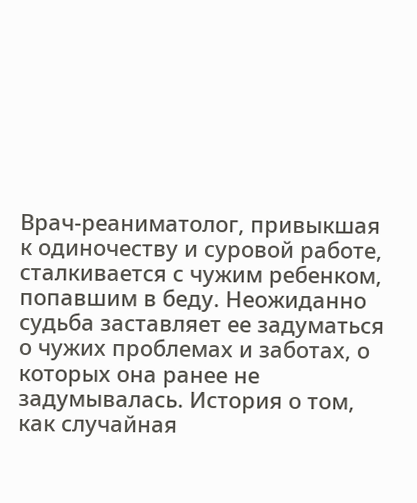Врач-реаниматолог, привыкшая к одиночеству и суровой работе, сталкивается с чужим ребенком, попавшим в беду. Неожиданно судьба заставляет ее задуматься о чужих проблемах и заботах, о которых она ранее не задумывалась. История о том, как случайная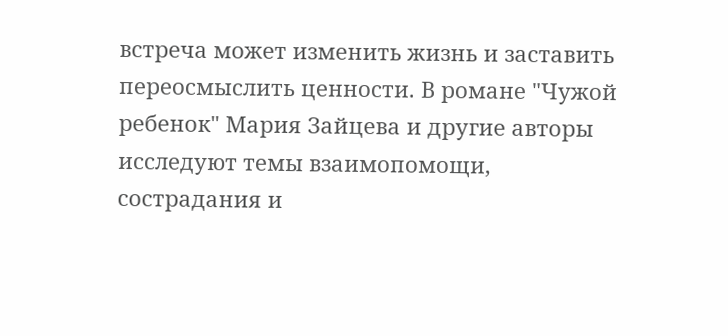встреча может изменить жизнь и заставить переосмыслить ценности. В романе "Чужой ребенок" Мария Зайцева и другие авторы исследуют темы взаимопомощи, сострадания и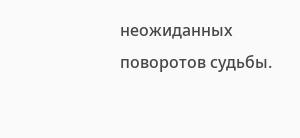неожиданных поворотов судьбы.